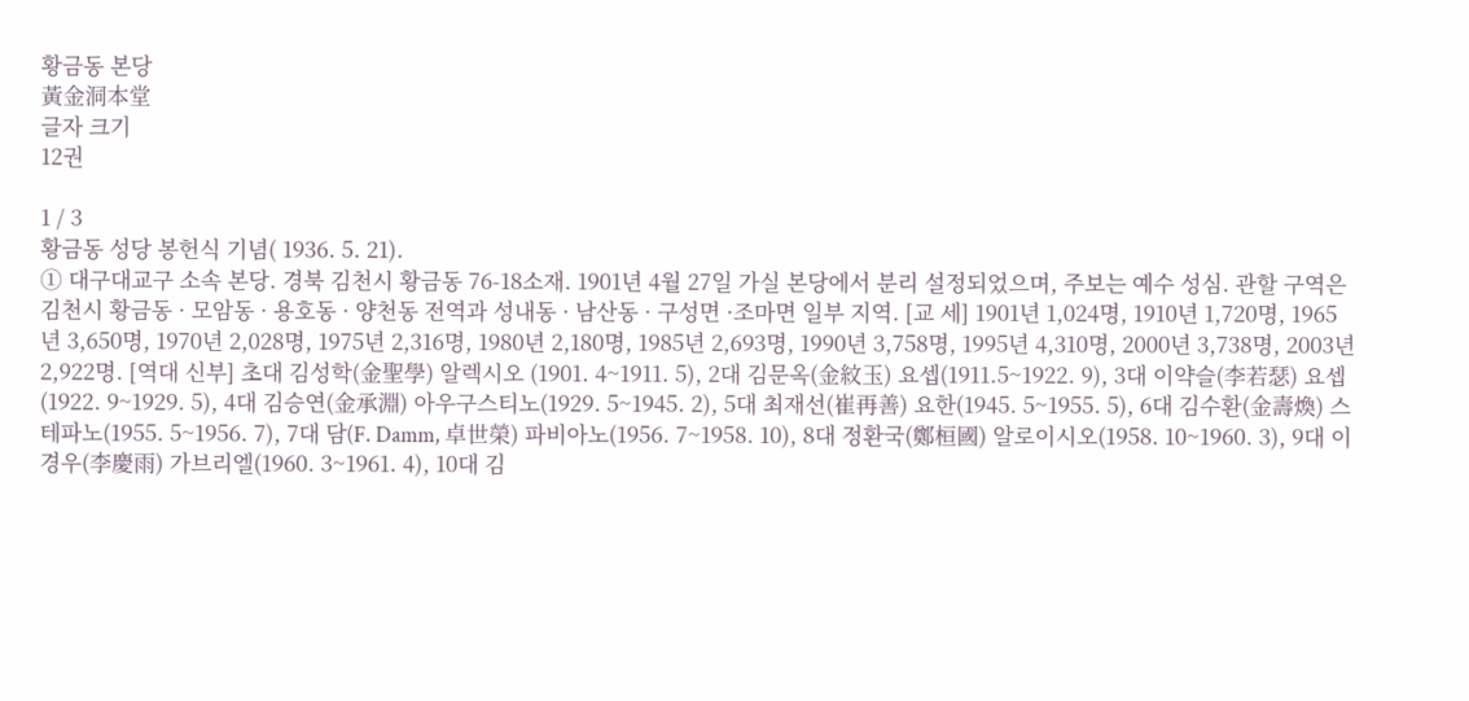황금동 본당
黃金洞本堂
글자 크기
12권

1 / 3
황금동 성당 봉헌식 기념( 1936. 5. 21).
① 대구대교구 소속 본당. 경북 김천시 황금동 76-18소재. 1901년 4월 27일 가실 본당에서 분리 설정되었으며, 주보는 예수 성심. 관할 구역은 김천시 황금동 · 모암동 · 용호동 · 양천동 전역과 성내동 · 남산동 · 구성면 ·조마면 일부 지역. [교 세] 1901년 1,024명, 1910년 1,720명, 1965년 3,650명, 1970년 2,028명, 1975년 2,316명, 1980년 2,180명, 1985년 2,693명, 1990년 3,758명, 1995년 4,310명, 2000년 3,738명, 2003년 2,922명. [역대 신부] 초대 김성학(金聖學) 알렉시오 (1901. 4~1911. 5), 2대 김문옥(金紋玉) 요셉(1911.5~1922. 9), 3대 이약슬(李若瑟) 요셉(1922. 9~1929. 5), 4대 김승연(金承淵) 아우구스티노(1929. 5~1945. 2), 5대 최재선(崔再善) 요한(1945. 5~1955. 5), 6대 김수환(金壽煥) 스테파노(1955. 5~1956. 7), 7대 담(F. Damm, 卓世榮) 파비아노(1956. 7~1958. 10), 8대 정환국(鄭桓國) 알로이시오(1958. 10~1960. 3), 9대 이경우(李慶雨) 가브리엘(1960. 3~1961. 4), 10대 김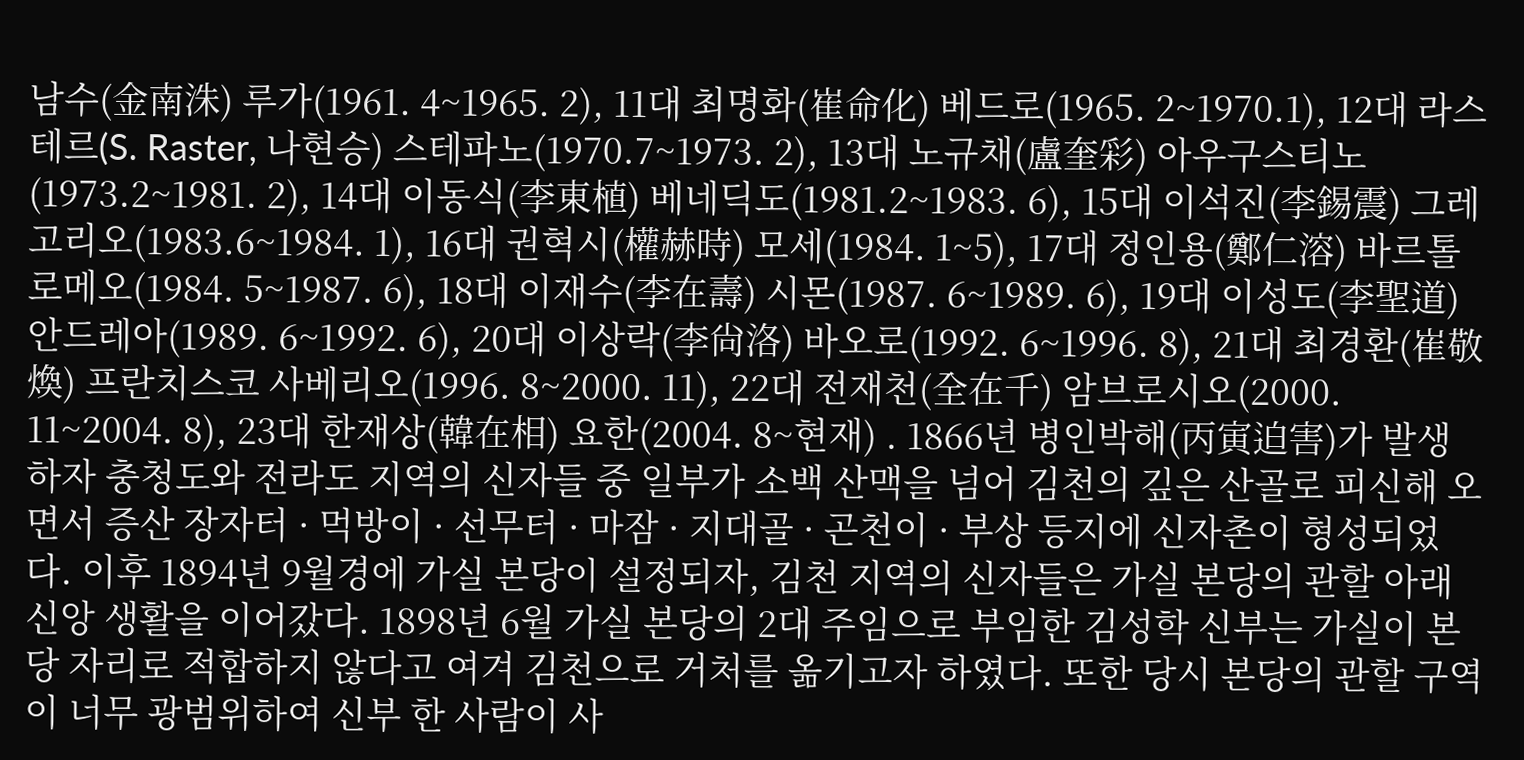남수(金南洙) 루가(1961. 4~1965. 2), 11대 최명화(崔命化) 베드로(1965. 2~1970.1), 12대 라스테르(S. Raster, 나현승) 스테파노(1970.7~1973. 2), 13대 노규채(盧奎彩) 아우구스티노(1973.2~1981. 2), 14대 이동식(李東植) 베네딕도(1981.2~1983. 6), 15대 이석진(李錫震) 그레고리오(1983.6~1984. 1), 16대 권혁시(權赫時) 모세(1984. 1~5), 17대 정인용(鄭仁溶) 바르톨로메오(1984. 5~1987. 6), 18대 이재수(李在壽) 시몬(1987. 6~1989. 6), 19대 이성도(李聖道) 안드레아(1989. 6~1992. 6), 20대 이상락(李尙洛) 바오로(1992. 6~1996. 8), 21대 최경환(崔敬煥) 프란치스코 사베리오(1996. 8~2000. 11), 22대 전재천(全在千) 암브로시오(2000. 11~2004. 8), 23대 한재상(韓在相) 요한(2004. 8~현재) . 1866년 병인박해(丙寅迫害)가 발생하자 충청도와 전라도 지역의 신자들 중 일부가 소백 산맥을 넘어 김천의 깊은 산골로 피신해 오면서 증산 장자터 · 먹방이 · 선무터 · 마잠 · 지대골 · 곤천이 · 부상 등지에 신자촌이 형성되었다. 이후 1894년 9월경에 가실 본당이 설정되자, 김천 지역의 신자들은 가실 본당의 관할 아래 신앙 생활을 이어갔다. 1898년 6월 가실 본당의 2대 주임으로 부임한 김성학 신부는 가실이 본당 자리로 적합하지 않다고 여겨 김천으로 거처를 옮기고자 하였다. 또한 당시 본당의 관할 구역이 너무 광범위하여 신부 한 사람이 사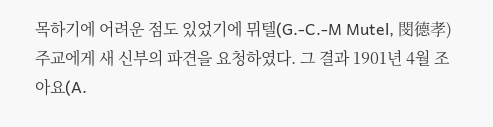목하기에 어려운 점도 있었기에 뮈텔(G.-C.-M Mutel, 閔德孝) 주교에게 새 신부의 파견을 요청하였다. 그 결과 1901년 4월 조아요(A.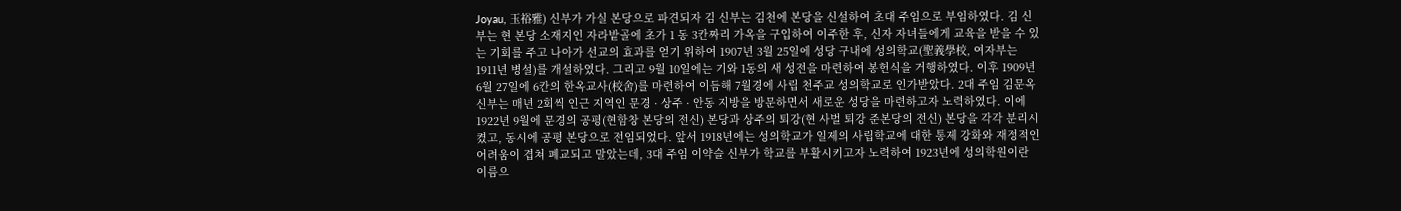Joyau, 玉裕雅) 신부가 가실 본당으로 파견되자 김 신부는 김천에 본당을 신설하여 초대 주임으로 부임하였다. 김 신부는 현 본당 소재지인 자라밭골에 초가 1 동 3칸짜리 가옥을 구입하여 이주한 후, 신자 자녀들에게 교육을 받을 수 있는 기회를 주고 나아가 선교의 효과를 얻기 위하여 1907년 3월 25일에 성당 구내에 성의학교(聖義學校, 여자부는 1911년 병설)를 개설하였다. 그리고 9월 10일에는 기와 1동의 새 성전을 마련하여 봉헌식을 거행하였다. 이후 1909년 6월 27일에 6칸의 한옥교사(校舍)를 마련하여 이듬해 7월경에 사립 천주교 성의학교로 인가받았다. 2대 주임 김문옥 신부는 매년 2회씩 인근 지역인 문경 · 상주 · 안동 지방을 방문하면서 새로운 성당을 마련하고자 노력하였다. 이에 1922년 9월에 문경의 공평(현함창 본당의 전신) 본당과 상주의 퇴강(현 사벌 퇴강 준본당의 전신) 본당을 각각 분리시켰고, 동시에 공평 본당으로 전임되었다. 앞서 1918년에는 성의학교가 일제의 사립학교에 대한 통제 강화와 재정적인 어려움이 겹쳐 폐교되고 말았는데, 3대 주임 이약슬 신부가 학교를 부활시키고자 노력하여 1923년에 성의학원이란 이름으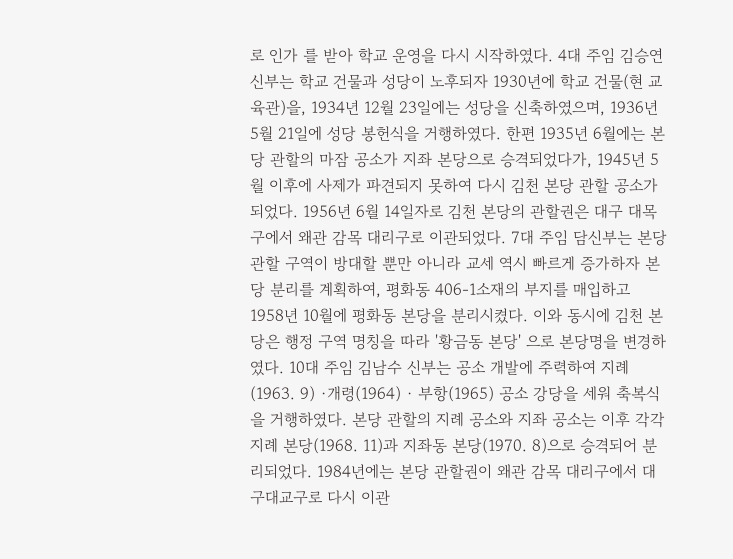로 인가 를 받아 학교 운영을 다시 시작하였다. 4대 주임 김승연신부는 학교 건물과 성당이 노후되자 1930년에 학교 건물(현 교육관)을, 1934년 12월 23일에는 성당을 신축하였으며, 1936년 5월 21일에 성당 봉헌식을 거행하였다. 한편 1935년 6월에는 본당 관할의 마잠 공소가 지좌 본당으로 승격되었다가, 1945년 5월 이후에 사제가 파견되지 못하여 다시 김천 본당 관할 공소가 되었다. 1956년 6월 14일자로 김천 본당의 관할권은 대구 대목구에서 왜관 감목 대리구로 이관되었다. 7대 주임 담신부는 본당 관할 구역이 방대할 뿐만 아니라 교세 역시 빠르게 증가하자 본당 분리를 계획하여, 평화동 406-1소재의 부지를 매입하고 1958년 10월에 평화동 본당을 분리시켰다. 이와 동시에 김천 본당은 행정 구역 명칭을 따라 '황금동 본당' 으로 본당명을 변경하였다. 10대 주임 김남수 신부는 공소 개발에 주력하여 지례(1963. 9) ·개령(1964) · 부항(1965) 공소 강당을 세워 축복식을 거행하였다. 본당 관할의 지례 공소와 지좌 공소는 이후 각각 지례 본당(1968. 11)과 지좌동 본당(1970. 8)으로 승격되어 분리되었다. 1984년에는 본당 관할권이 왜관 감목 대리구에서 대구대교구로 다시 이관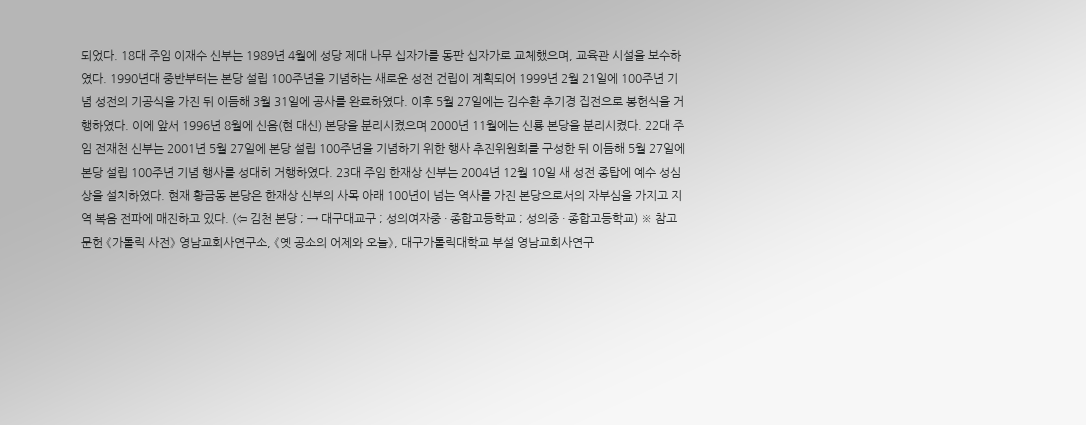되었다. 18대 주임 이재수 신부는 1989년 4월에 성당 제대 나무 십자가를 동판 십자가로 교체했으며, 교육관 시설을 보수하였다. 1990년대 중반부터는 본당 설립 100주년을 기념하는 새로운 성전 건립이 계획되어 1999년 2월 21일에 100주년 기념 성전의 기공식을 가진 뒤 이듬해 3월 31일에 공사를 완료하였다. 이후 5월 27일에는 김수환 추기경 집전으로 봉헌식을 거행하였다. 이에 앞서 1996년 8월에 신음(현 대신) 본당을 분리시켰으며 2000년 11월에는 신룡 본당을 분리시켰다. 22대 주임 전재천 신부는 2001년 5월 27일에 본당 설립 100주년을 기념하기 위한 행사 추진위원회를 구성한 뒤 이듬해 5월 27일에 본당 설립 100주년 기념 행사를 성대히 거행하였다. 23대 주임 한재상 신부는 2004년 12월 10일 새 성전 종탑에 예수 성심상을 설치하였다. 현재 황금동 본당은 한재상 신부의 사목 아래 100년이 넘는 역사를 가진 본당으로서의 자부심을 가지고 지역 복음 전파에 매진하고 있다. (⇦ 김천 본당 ; → 대구대교구 ; 성의여자중 · 종합고등학교 ; 성의중 · 종합고등학교) ※ 참고문헌 《가톨릭 사전》 영남교회사연구소, 《옛 공소의 어제와 오늘》, 대구가톨릭대학교 부설 영남교회사연구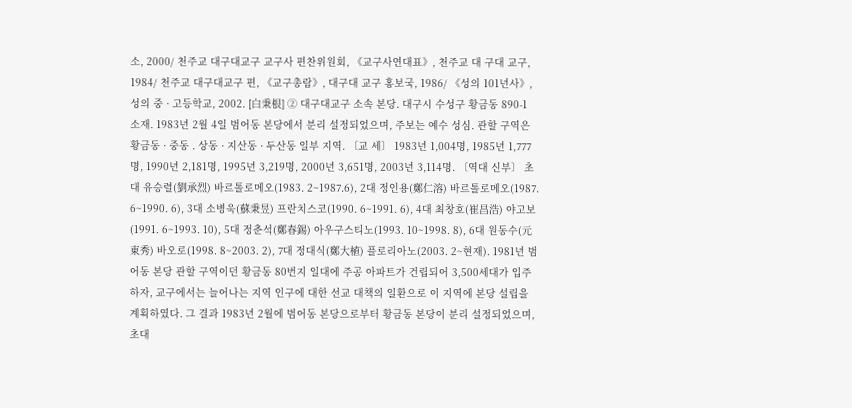소, 2000/ 천주교 대구대교구 교구사 편찬위원회, 《교구사연대표》, 천주교 대 구대 교구, 1984/ 천주교 대구대교구 편, 《교구총람》, 대구대 교구 홍보국, 1986/ 《성의 101년사》, 성의 중 · 고등학교, 2002. [白秉根] ② 대구대교구 소속 본당. 대구시 수성구 황금동 890-1 소재. 1983년 2월 4일 범어동 본당에서 분리 설정되었으며, 주보는 예수 성심. 관할 구역은 황금동 · 중동 . 상동 · 지산동 · 두산동 일부 지역. 〔교 세〕 1983년 1,004명, 1985년 1,777명, 1990년 2,181명, 1995년 3,219명, 2000년 3,651명, 2003년 3,114명. 〔역대 신부〕 초대 유승렬(劉承烈) 바르톨로메오(1983. 2~1987.6), 2대 정인용(鄭仁溶) 바르톨로메오(1987. 6~1990. 6), 3대 소병욱(蘇秉昱) 프란치스코(1990. 6~1991. 6), 4대 최창호(崔昌浩) 야고보(1991. 6~1993. 10), 5대 정춘석(鄭春錫) 아우구스티노(1993. 10~1998. 8), 6대 원동수(元東秀) 바오로(1998. 8~2003. 2), 7대 정대식(鄭大植) 플로리아노(2003. 2~현재). 1981년 범어동 본당 관할 구역이던 황금동 80번지 일대에 주공 아파트가 건립되어 3,500세대가 입주하자, 교구에서는 늘어나는 지역 인구에 대한 선교 대책의 일환으로 이 지역에 본당 설립을 계획하였다. 그 결과 1983년 2월에 범어동 본당으로부터 황금동 본당이 분리 설정되었으며, 초대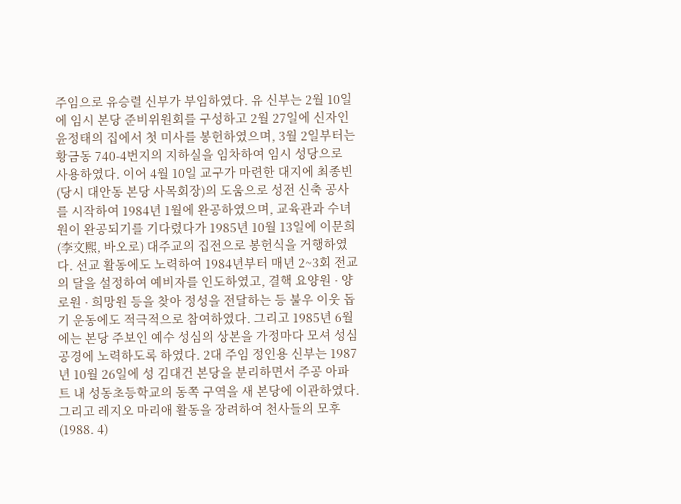주임으로 유승렬 신부가 부임하였다. 유 신부는 2월 10일에 임시 본당 준비위원회를 구성하고 2월 27일에 신자인 윤정태의 집에서 첫 미사를 봉헌하였으며, 3월 2일부터는 황금동 740-4번지의 지하실을 임차하여 임시 성당으로 사용하였다. 이어 4월 10일 교구가 마련한 대지에 최종빈(당시 대안동 본당 사목회장)의 도움으로 성전 신축 공사를 시작하여 1984년 1월에 완공하였으며, 교육관과 수녀원이 완공되기를 기다렸다가 1985년 10월 13일에 이문희(李文熙, 바오로) 대주교의 집전으로 봉헌식을 거행하였다. 선교 활동에도 노력하여 1984년부터 매년 2~3회 전교의 달을 설정하여 예비자를 인도하였고, 결핵 요양원 · 양로원 · 희망원 등을 찾아 정성을 전달하는 등 불우 이웃 돕기 운동에도 적극적으로 참여하였다. 그리고 1985년 6월에는 본당 주보인 예수 성심의 상본을 가정마다 모셔 성심 공경에 노력하도록 하였다. 2대 주임 정인용 신부는 1987년 10월 26일에 성 김대건 본당을 분리하면서 주공 아파트 내 성동초등학교의 동쪽 구역을 새 본당에 이관하였다. 그리고 레지오 마리애 활동을 장려하여 천사들의 모후(1988. 4)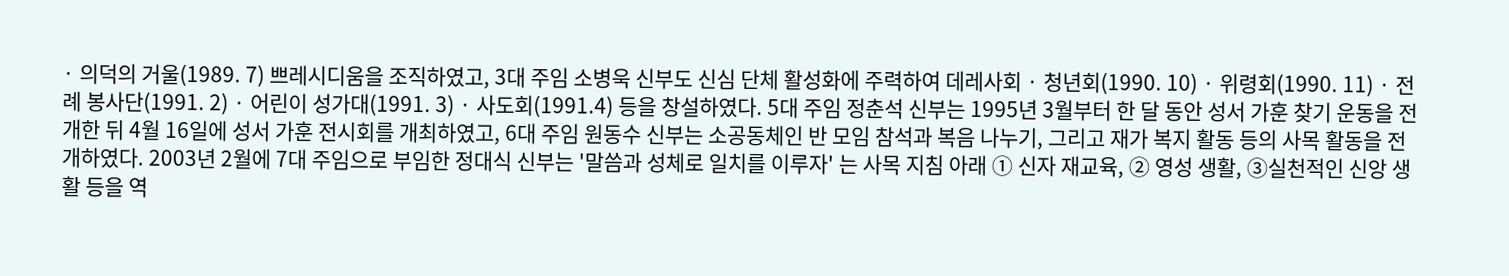· 의덕의 거울(1989. 7) 쁘레시디움을 조직하였고, 3대 주임 소병욱 신부도 신심 단체 활성화에 주력하여 데레사회 · 청년회(1990. 10) · 위령회(1990. 11) · 전례 봉사단(1991. 2) · 어린이 성가대(1991. 3) · 사도회(1991.4) 등을 창설하였다. 5대 주임 정춘석 신부는 1995년 3월부터 한 달 동안 성서 가훈 찾기 운동을 전개한 뒤 4월 16일에 성서 가훈 전시회를 개최하였고, 6대 주임 원동수 신부는 소공동체인 반 모임 참석과 복음 나누기, 그리고 재가 복지 활동 등의 사목 활동을 전개하였다. 2003년 2월에 7대 주임으로 부임한 정대식 신부는 '말씀과 성체로 일치를 이루자' 는 사목 지침 아래 ① 신자 재교육, ② 영성 생활, ③실천적인 신앙 생활 등을 역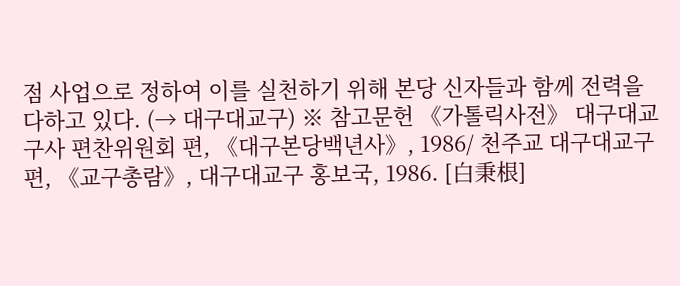점 사업으로 정하여 이를 실천하기 위해 본당 신자들과 함께 전력을 다하고 있다. (→ 대구대교구) ※ 참고문헌 《가톨릭사전》 대구대교구사 편찬위원회 편, 《대구본당백년사》, 1986/ 천주교 대구대교구 편, 《교구총람》, 대구대교구 홍보국, 1986. [白秉根]